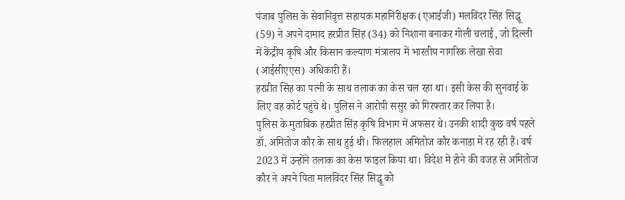पंजाब पुलिस के सेवानिवृत्त सहायक महानिरीक्षक (एआईजी) मलविंदर सिंह सिद्धू (59) ने अपने दामाद हरप्रीत सिंह (34) को निशाना बनाकर गोली चलाई, जो दिल्ली में केंद्रीय कृषि और किसान कल्याण मंत्रालय में भारतीय नागरिक लेखा सेवा (आईसीएएस) अधिकारी हैं।
हरप्रीत सिंह का पत्नी के साथ तलाक का केस चल रहा था। इसी केस की सुनवाई के लिए वह कोर्ट पहुंचे थे। पुलिस ने आरोपी ससुर को गिरफ्तार कर लिया है।
पुलिस के मुताबिक हरप्रीत सिंह कृषि विभाग में अफसर थे। उनकी शादी कुछ वर्ष पहले डॉ. अमितोज कौर के साथ हुई थी। फिलहाल अमितोज कौर कनाडा में रह रही हैं। वर्ष 2023 में उन्होंने तलाक का केस फाइल किया था। विदेश में होने की वजह से अमितोज कौर ने अपने पिता मालविंदर सिंह सिद्धू को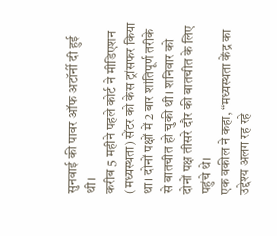सुनवाई की पावर ऑफ अटॉर्नी दी हुई थी।
करीब 5 महीने पहले कोर्ट ने मीडिएशन (मध्यस्थता) सेंटर को केस ट्रांसफर किया था। दोनों पक्षों में 2 बार शांतिपूर्ण तरीके से बातचीत हो चुकी थी। शनिवार को दोनों पक्ष तीसरे दौर की बातचीत के लिए पहुंचे थे।
एक वकील ने कहा, “मध्यस्थता केंद्र का उद्देश्य अलग रह रहे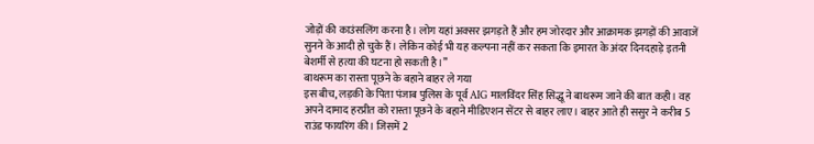जोड़ों की काउंसलिंग करना है। लोग यहां अक्सर झगड़ते हैं और हम जोरदार और आक्रामक झगड़ों की आवाजें सुनने के आदी हो चुके हैं। लेकिन कोई भी यह कल्पना नहीं कर सकता कि इमारत के अंदर दिनदहाड़े इतनी बेशर्मी से हत्या की घटना हो सकती है।”
बाथरूम का रास्ता पूछने के बहाने बाहर ले गया
इस बीच, लड़की के पिता पंजाब पुलिस के पूर्व AIG मालविंदर सिंह सिद्धू ने बाथरूम जाने की बात कही। वह अपने दामाद हरप्रीत को रास्ता पूछने के बहाने मीडिएशन सेंटर से बाहर लाए। बाहर आते ही ससुर ने करीब 5 राउंड फायरिंग की। जिसमें 2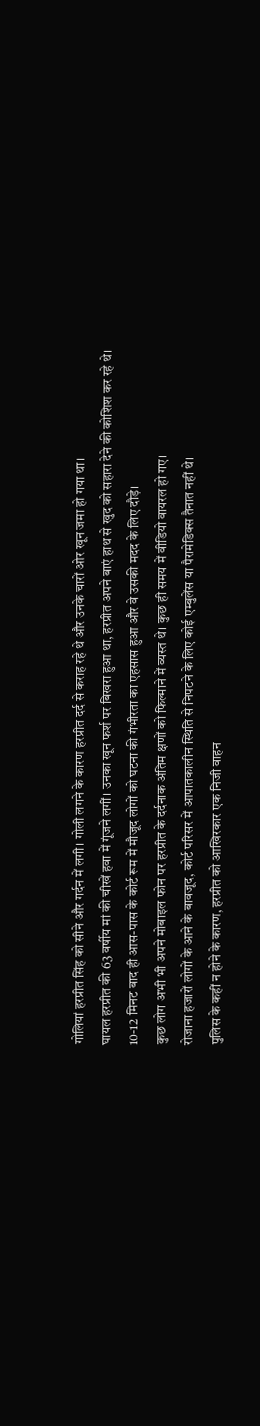गोलियां हरप्रीत सिंह को सीने और गर्दन में लगी। गोली लगने के कारण हरप्रीत दर्द से कराह रहे थे और उनके चारों ओर खून जमा हो गया था।
घायल हरप्रीत की 63 वर्षीय मां की चीखें हवा में गूंजने लगीं। उनका खून फर्श पर बिखरा हुआ था, हरप्रीत अपने बाएं हाथ से खुद को सहारा देने की कोशिश कर रहे थे।
10-12 मिनट बाद ही आस-पास के कोर्ट रूम में मौजूद लोगों को घटना की गंभीरता का एहसास हुआ और वे उसकी मदद के लिए दौड़े।
कुछ लोग अभी भी अपने मोबाइल फोन पर हरप्रीत के दर्दनाक अंतिम क्षणों को फिल्माने में व्यस्त थे। कुछ ही समय में वीडियो वायरल हो गए।
रोजाना हजारों लोगों के आने के बावजूद, कोर्ट परिसर में आपातकालीन स्थिति से निपटने के लिए कोई एम्बुलेंस या पैरामेडिक्स तैनात नहीं थे।
पुलिस के कहीं न होने के कारण, हरप्रीत को आखिरकार एक निजी वाहन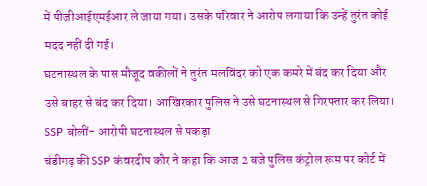में पीजीआईएमईआर ले जाया गया। उसके परिवार ने आरोप लगाया कि उन्हें तुरंत कोई मदद नहीं दी गई।
घटनास्थल के पास मौजूद वकीलों ने तुरंत मलविंदर को एक कमरे में बंद कर दिया और उसे बाहर से बंद कर दिया। आखिरकार पुलिस ने उसे घटनास्थल से गिरफ्तार कर लिया।
SSP बोलीं- आरोपी घटनास्थल से पकड़ा
चंडीगढ़ की SSP कंवरदीप कौर ने कहा कि आज 2 बजे पुलिस कंट्रोल रूम पर कोर्ट में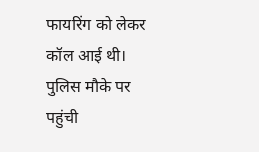फायरिंग को लेकर कॉल आई थी। पुलिस मौके पर पहुंची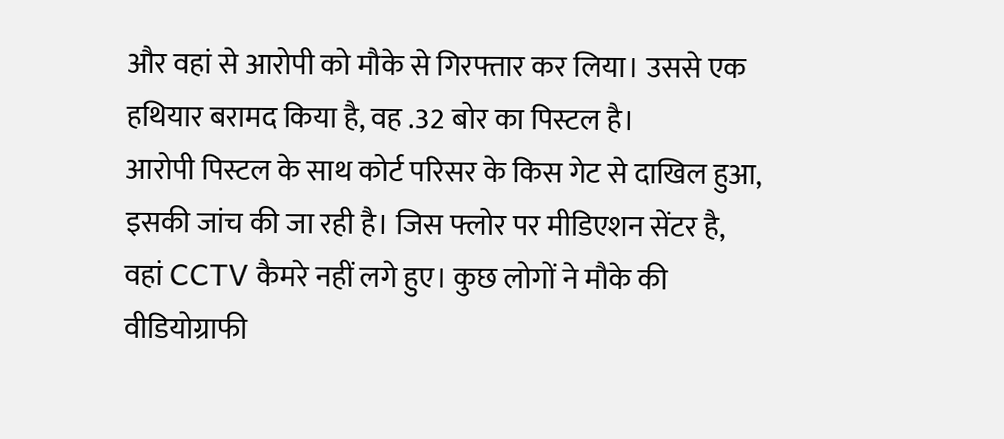और वहां से आरोपी को मौके से गिरफ्तार कर लिया। उससे एक हथियार बरामद किया है, वह .32 बोर का पिस्टल है।
आरोपी पिस्टल के साथ कोर्ट परिसर के किस गेट से दाखिल हुआ, इसकी जांच की जा रही है। जिस फ्लोर पर मीडिएशन सेंटर है, वहां CCTV कैमरे नहीं लगे हुए। कुछ लोगों ने मौके की वीडियोग्राफी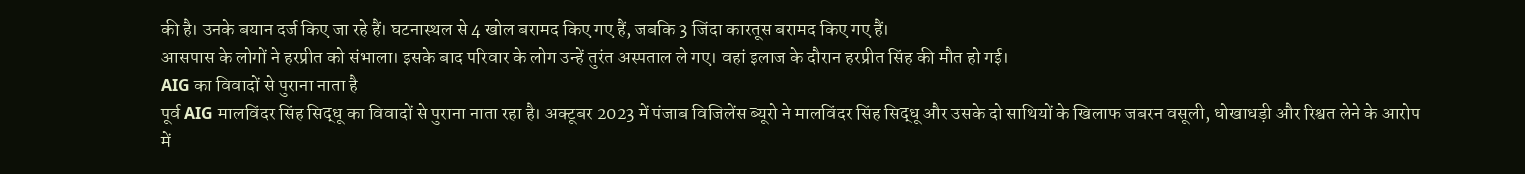की है। उनके बयान दर्ज किए जा रहे हैं। घटनास्थल से 4 खोल बरामद किए गए हैं, जबकि 3 जिंदा कारतूस बरामद किए गए हैं।
आसपास के लोगों ने हरप्रीत को संभाला। इसके बाद परिवार के लोग उन्हें तुरंत अस्पताल ले गए। वहां इलाज के दौरान हरप्रीत सिंह की मौत हो गई।
AIG का विवादों से पुराना नाता है
पूर्व AIG मालविंदर सिंह सिद्धू का विवादों से पुराना नाता रहा है। अक्टूबर 2023 में पंजाब विजिलेंस ब्यूरो ने मालविंदर सिंह सिद्धू और उसके दो साथियों के खिलाफ जबरन वसूली, धोखाधड़ी और रिश्वत लेने के आरोप में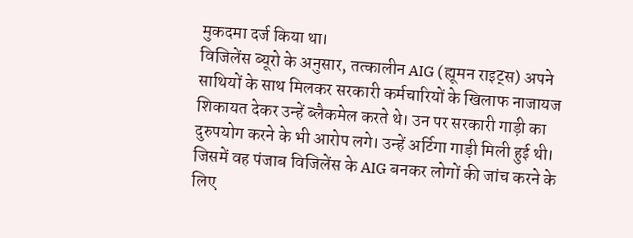मुकदमा दर्ज किया था।
विजिलेंस ब्यूरो के अनुसार, तत्कालीन AIG (ह्यूमन राइट्स) अपने साथियों के साथ मिलकर सरकारी कर्मचारियों के खिलाफ नाजायज शिकायत देकर उन्हें ब्लैकमेल करते थे। उन पर सरकारी गाड़ी का दुरुपयोग करने के भी आरोप लगे। उन्हें अर्टिगा गाड़ी मिली हुई थी। जिसमें वह पंजाब विजिलेंस के AIG बनकर लोगों की जांच करने के लिए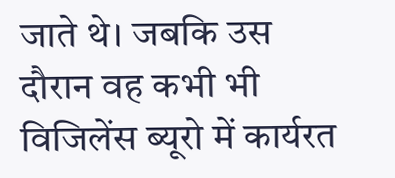जाते थे। जबकि उस दौरान वह कभी भी विजिलेंस ब्यूरो में कार्यरत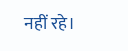नहीं रहे।